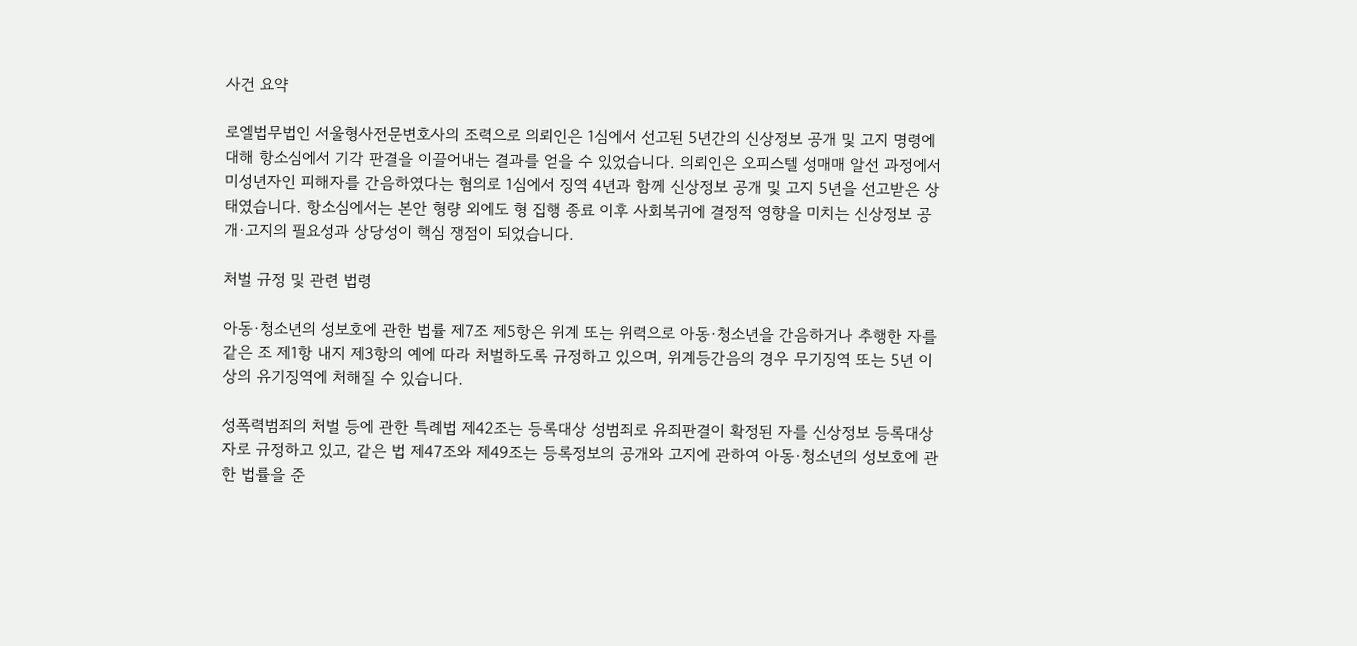사건 요약

로엘법무법인 서울형사전문변호사의 조력으로 의뢰인은 1심에서 선고된 5년간의 신상정보 공개 및 고지 명령에 대해 항소심에서 기각 판결을 이끌어내는 결과를 얻을 수 있었습니다. 의뢰인은 오피스텔 성매매 알선 과정에서 미성년자인 피해자를 간음하였다는 혐의로 1심에서 징역 4년과 함께 신상정보 공개 및 고지 5년을 선고받은 상태였습니다. 항소심에서는 본안 형량 외에도 형 집행 종료 이후 사회복귀에 결정적 영향을 미치는 신상정보 공개·고지의 필요성과 상당성이 핵심 쟁점이 되었습니다.

처벌 규정 및 관련 법령

아동·청소년의 성보호에 관한 법률 제7조 제5항은 위계 또는 위력으로 아동·청소년을 간음하거나 추행한 자를 같은 조 제1항 내지 제3항의 예에 따라 처벌하도록 규정하고 있으며, 위계등간음의 경우 무기징역 또는 5년 이상의 유기징역에 처해질 수 있습니다.

성폭력범죄의 처벌 등에 관한 특례법 제42조는 등록대상 성범죄로 유죄판결이 확정된 자를 신상정보 등록대상자로 규정하고 있고, 같은 법 제47조와 제49조는 등록정보의 공개와 고지에 관하여 아동·청소년의 성보호에 관한 법률을 준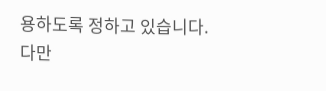용하도록 정하고 있습니다. 다만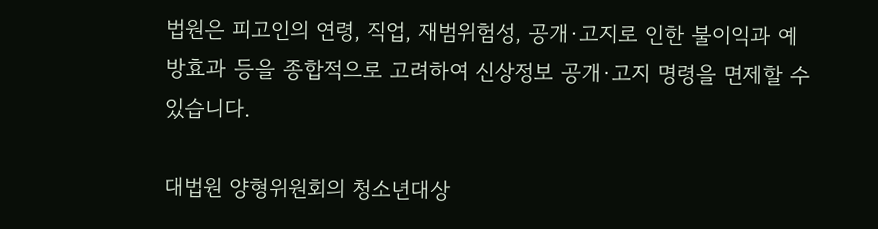법원은 피고인의 연령, 직업, 재범위험성, 공개·고지로 인한 불이익과 예방효과 등을 종합적으로 고려하여 신상정보 공개·고지 명령을 면제할 수 있습니다.

대법원 양형위원회의 청소년대상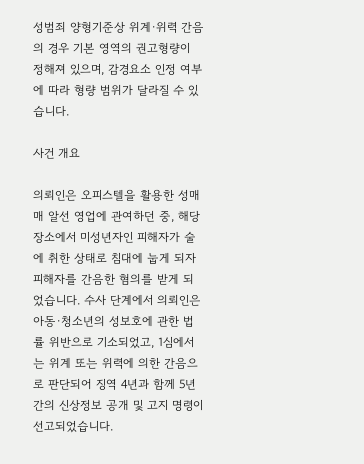성범죄 양형기준상 위계·위력 간음의 경우 기본 영역의 권고형량이 정해져 있으며, 감경요소 인정 여부에 따라 형량 범위가 달라질 수 있습니다.

사건 개요

의뢰인은 오피스텔을 활용한 성매매 알선 영업에 관여하던 중, 해당 장소에서 미성년자인 피해자가 술에 취한 상태로 침대에 눕게 되자 피해자를 간음한 혐의를 받게 되었습니다. 수사 단계에서 의뢰인은 아동·청소년의 성보호에 관한 법률 위반으로 기소되었고, 1심에서는 위계 또는 위력에 의한 간음으로 판단되어 징역 4년과 함께 5년간의 신상정보 공개 및 고지 명령이 선고되었습니다.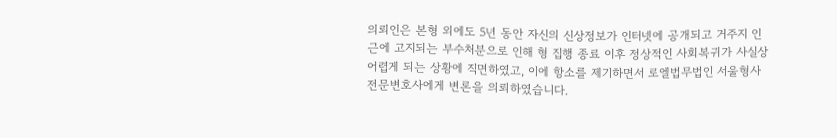의뢰인은 본형 외에도 5년 동안 자신의 신상정보가 인터넷에 공개되고 거주지 인근에 고지되는 부수처분으로 인해 형 집행 종료 이후 정상적인 사회복귀가 사실상 어렵게 되는 상황에 직면하였고, 이에 항소를 제기하면서 로엘법무법인 서울형사전문변호사에게 변론을 의뢰하였습니다.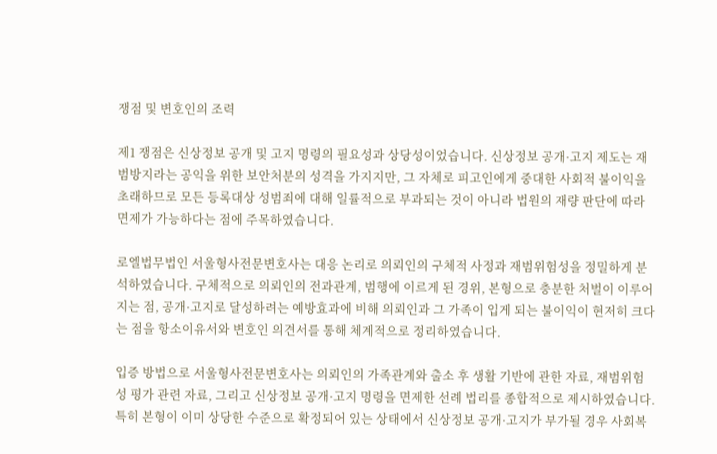쟁점 및 변호인의 조력

제1 쟁점은 신상정보 공개 및 고지 명령의 필요성과 상당성이었습니다. 신상정보 공개·고지 제도는 재범방지라는 공익을 위한 보안처분의 성격을 가지지만, 그 자체로 피고인에게 중대한 사회적 불이익을 초래하므로 모든 등록대상 성범죄에 대해 일률적으로 부과되는 것이 아니라 법원의 재량 판단에 따라 면제가 가능하다는 점에 주목하였습니다.

로엘법무법인 서울형사전문변호사는 대응 논리로 의뢰인의 구체적 사정과 재범위험성을 정밀하게 분석하였습니다. 구체적으로 의뢰인의 전과관계, 범행에 이르게 된 경위, 본형으로 충분한 처벌이 이루어지는 점, 공개·고지로 달성하려는 예방효과에 비해 의뢰인과 그 가족이 입게 되는 불이익이 현저히 크다는 점을 항소이유서와 변호인 의견서를 통해 체계적으로 정리하였습니다.

입증 방법으로 서울형사전문변호사는 의뢰인의 가족관계와 출소 후 생활 기반에 관한 자료, 재범위험성 평가 관련 자료, 그리고 신상정보 공개·고지 명령을 면제한 선례 법리를 종합적으로 제시하였습니다. 특히 본형이 이미 상당한 수준으로 확정되어 있는 상태에서 신상정보 공개·고지가 부가될 경우 사회복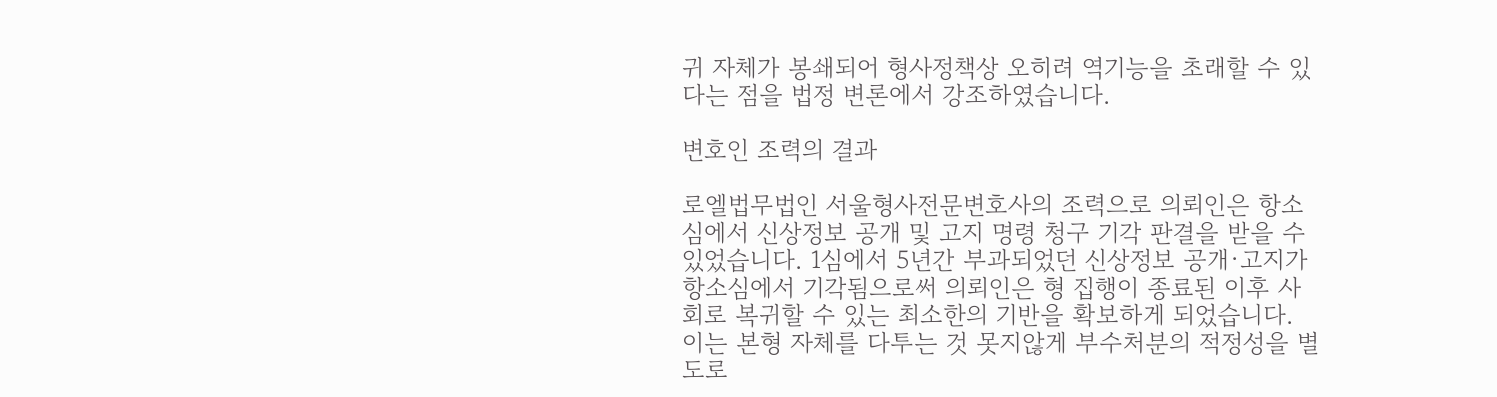귀 자체가 봉쇄되어 형사정책상 오히려 역기능을 초래할 수 있다는 점을 법정 변론에서 강조하였습니다.

변호인 조력의 결과

로엘법무법인 서울형사전문변호사의 조력으로 의뢰인은 항소심에서 신상정보 공개 및 고지 명령 청구 기각 판결을 받을 수 있었습니다. 1심에서 5년간 부과되었던 신상정보 공개·고지가 항소심에서 기각됨으로써 의뢰인은 형 집행이 종료된 이후 사회로 복귀할 수 있는 최소한의 기반을 확보하게 되었습니다. 이는 본형 자체를 다투는 것 못지않게 부수처분의 적정성을 별도로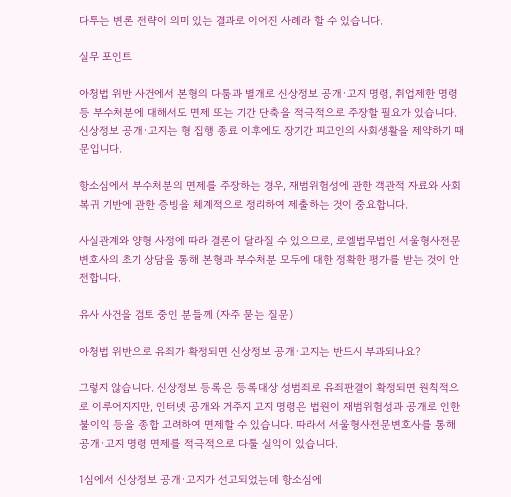다투는 변론 전략이 의미 있는 결과로 이어진 사례라 할 수 있습니다.

실무 포인트

아청법 위반 사건에서 본형의 다툼과 별개로 신상정보 공개·고지 명령, 취업제한 명령 등 부수처분에 대해서도 면제 또는 기간 단축을 적극적으로 주장할 필요가 있습니다. 신상정보 공개·고지는 형 집행 종료 이후에도 장기간 피고인의 사회생활을 제약하기 때문입니다.

항소심에서 부수처분의 면제를 주장하는 경우, 재범위험성에 관한 객관적 자료와 사회복귀 기반에 관한 증빙을 체계적으로 정리하여 제출하는 것이 중요합니다.

사실관계와 양형 사정에 따라 결론이 달라질 수 있으므로, 로엘법무법인 서울형사전문변호사의 초기 상담을 통해 본형과 부수처분 모두에 대한 정확한 평가를 받는 것이 안전합니다.

유사 사건을 검토 중인 분들께 (자주 묻는 질문)

아청법 위반으로 유죄가 확정되면 신상정보 공개·고지는 반드시 부과되나요?

그렇지 않습니다. 신상정보 등록은 등록대상 성범죄로 유죄판결이 확정되면 원칙적으로 이루어지지만, 인터넷 공개와 거주지 고지 명령은 법원이 재범위험성과 공개로 인한 불이익 등을 종합 고려하여 면제할 수 있습니다. 따라서 서울형사전문변호사를 통해 공개·고지 명령 면제를 적극적으로 다툴 실익이 있습니다.

1심에서 신상정보 공개·고지가 선고되었는데 항소심에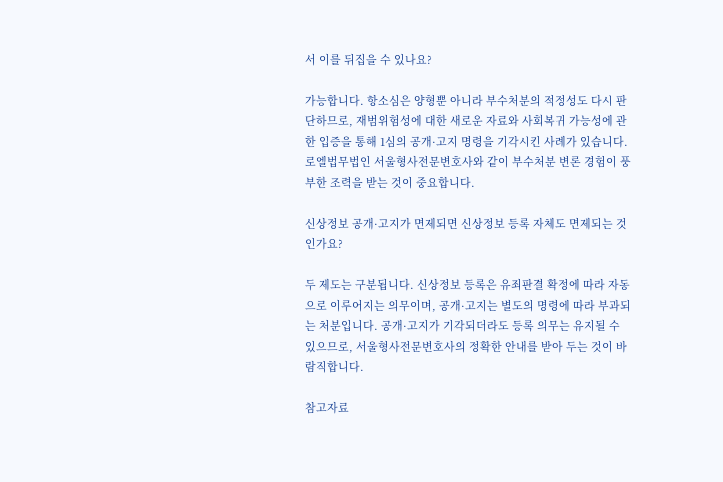서 이를 뒤집을 수 있나요?

가능합니다. 항소심은 양형뿐 아니라 부수처분의 적정성도 다시 판단하므로, 재범위험성에 대한 새로운 자료와 사회복귀 가능성에 관한 입증을 통해 1심의 공개·고지 명령을 기각시킨 사례가 있습니다. 로엘법무법인 서울형사전문변호사와 같이 부수처분 변론 경험이 풍부한 조력을 받는 것이 중요합니다.

신상정보 공개·고지가 면제되면 신상정보 등록 자체도 면제되는 것인가요?

두 제도는 구분됩니다. 신상정보 등록은 유죄판결 확정에 따라 자동으로 이루어지는 의무이며, 공개·고지는 별도의 명령에 따라 부과되는 처분입니다. 공개·고지가 기각되더라도 등록 의무는 유지될 수 있으므로, 서울형사전문변호사의 정확한 안내를 받아 두는 것이 바람직합니다.

참고자료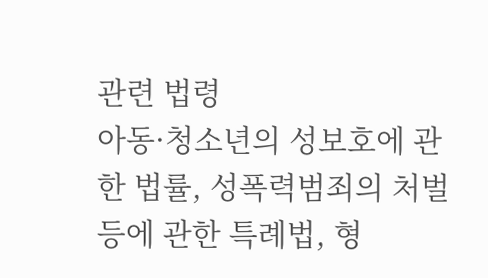관련 법령
아동·청소년의 성보호에 관한 법률, 성폭력범죄의 처벌 등에 관한 특례법, 형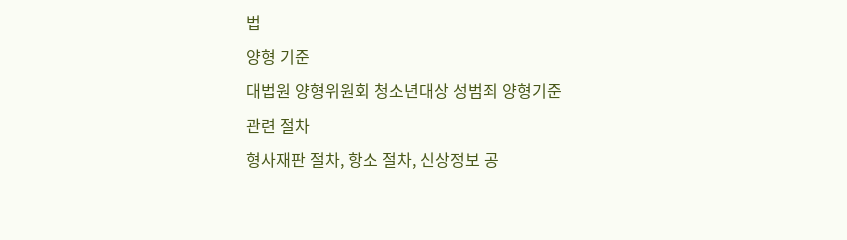법
양형 기준
대법원 양형위원회 청소년대상 성범죄 양형기준
관련 절차
형사재판 절차, 항소 절차, 신상정보 공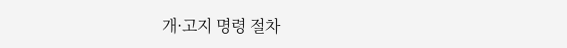개·고지 명령 절차